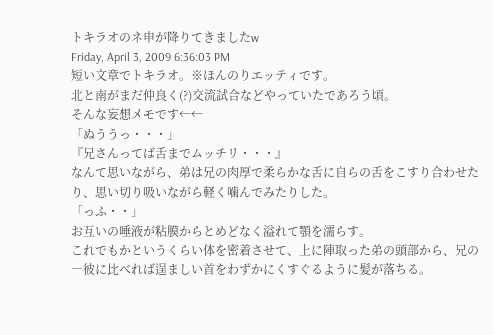トキラオのネ申が降りてきましたw
Friday, April 3, 2009 6:36:03 PM
短い文章でトキラオ。※ほんのりエッティです。
北と南がまだ仲良く(?)交流試合などやっていたであろう頃。
そんな妄想メモです←←
「ぬううっ・・・」
『兄さんってば舌までムッチリ・・・』
なんて思いながら、弟は兄の肉厚で柔らかな舌に自らの舌をこすり合わせたり、思い切り吸いながら軽く噛んでみたりした。
「っふ・・」
お互いの唾液が粘膜からとめどなく溢れて顎を濡らす。
これでもかというくらい体を密着させて、上に陣取った弟の頭部から、兄の―彼に比べれば逞ましい首をわずかにくすぐるように髪が落ちる。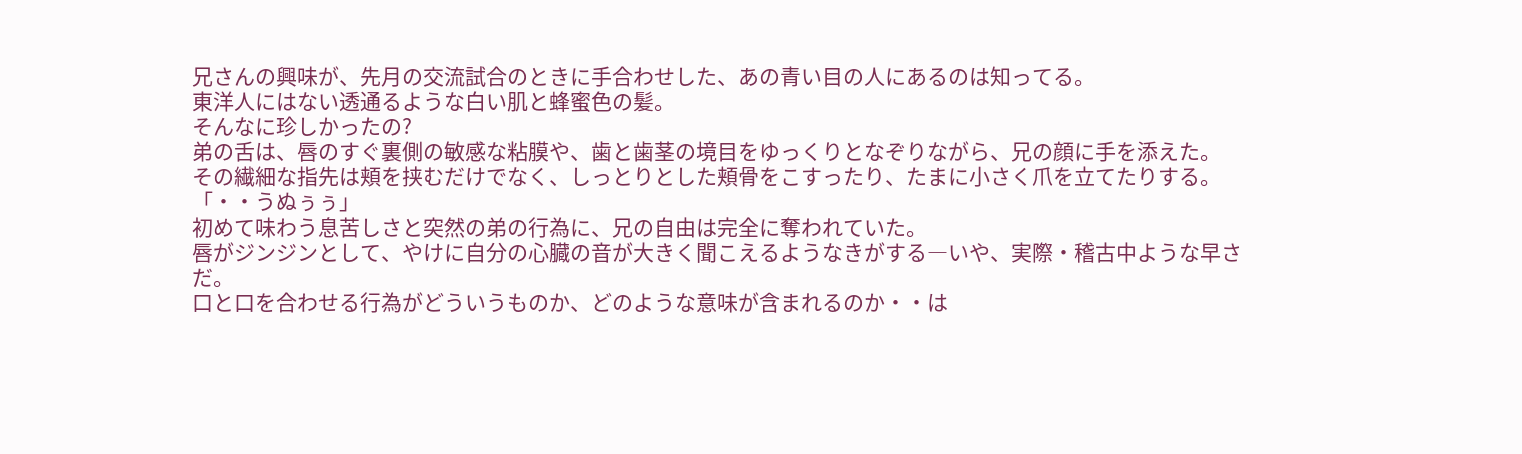兄さんの興味が、先月の交流試合のときに手合わせした、あの青い目の人にあるのは知ってる。
東洋人にはない透通るような白い肌と蜂蜜色の髪。
そんなに珍しかったの?
弟の舌は、唇のすぐ裏側の敏感な粘膜や、歯と歯茎の境目をゆっくりとなぞりながら、兄の顔に手を添えた。
その繊細な指先は頬を挟むだけでなく、しっとりとした頬骨をこすったり、たまに小さく爪を立てたりする。
「・・うぬぅぅ」
初めて味わう息苦しさと突然の弟の行為に、兄の自由は完全に奪われていた。
唇がジンジンとして、やけに自分の心臓の音が大きく聞こえるようなきがする―いや、実際・稽古中ような早さだ。
口と口を合わせる行為がどういうものか、どのような意味が含まれるのか・・は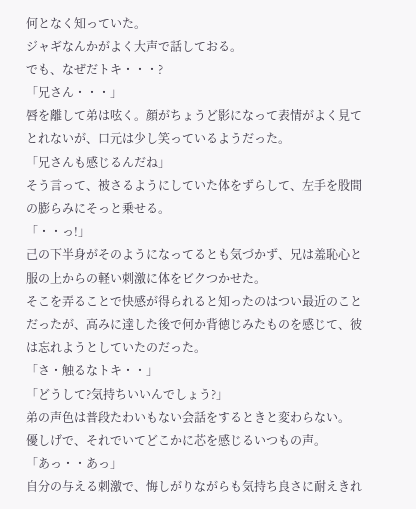何となく知っていた。
ジャギなんかがよく大声で話しておる。
でも、なぜだトキ・・・?
「兄さん・・・」
唇を離して弟は呟く。顔がちょうど影になって表情がよく見てとれないが、口元は少し笑っているようだった。
「兄さんも感じるんだね」
そう言って、被さるようにしていた体をずらして、左手を股間の膨らみにそっと乗せる。
「・・っ!」
己の下半身がそのようになってるとも気づかず、兄は羞恥心と服の上からの軽い刺激に体をビクつかせた。
そこを弄ることで快感が得られると知ったのはつい最近のことだったが、高みに達した後で何か背徳じみたものを感じて、彼は忘れようとしていたのだった。
「さ・触るなトキ・・」
「どうして?気持ちいいんでしょう?」
弟の声色は普段たわいもない会話をするときと変わらない。
優しげで、それでいてどこかに芯を感じるいつもの声。
「あっ・・あっ」
自分の与える刺激で、悔しがりながらも気持ち良さに耐えきれ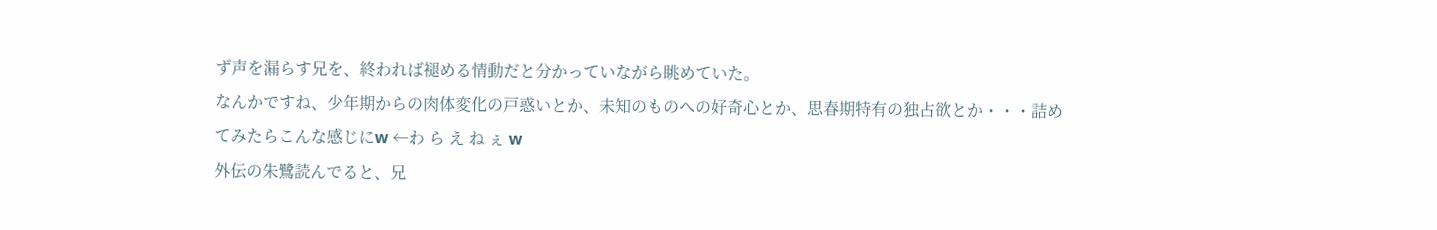ず声を漏らす兄を、終われば褪める情動だと分かっていながら眺めていた。
なんかですね、少年期からの肉体変化の戸惑いとか、未知のものへの好奇心とか、思春期特有の独占欲とか・・・詰めてみたらこんな感じにw ←わ ら え ね ぇ w
外伝の朱鷺読んでると、兄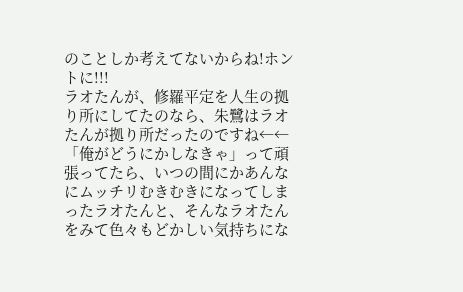のことしか考えてないからね!ホントに!!!
ラオたんが、修羅平定を人生の拠り所にしてたのなら、朱鷺はラオたんが拠り所だったのですね←←
「俺がどうにかしなきゃ」って頑張ってたら、いつの間にかあんなにムッチリむきむきになってしまったラオたんと、そんなラオたんをみて色々もどかしい気持ちにな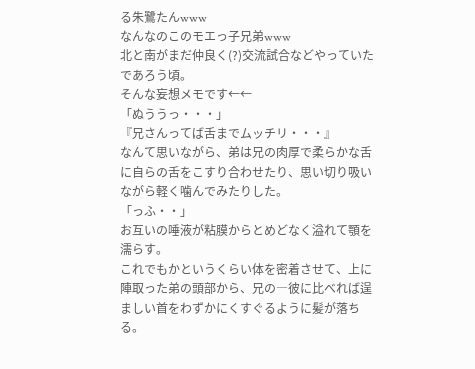る朱鷺たんwww
なんなのこのモエっ子兄弟www
北と南がまだ仲良く(?)交流試合などやっていたであろう頃。
そんな妄想メモです←←
「ぬううっ・・・」
『兄さんってば舌までムッチリ・・・』
なんて思いながら、弟は兄の肉厚で柔らかな舌に自らの舌をこすり合わせたり、思い切り吸いながら軽く噛んでみたりした。
「っふ・・」
お互いの唾液が粘膜からとめどなく溢れて顎を濡らす。
これでもかというくらい体を密着させて、上に陣取った弟の頭部から、兄の―彼に比べれば逞ましい首をわずかにくすぐるように髪が落ちる。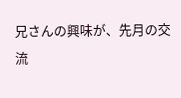兄さんの興味が、先月の交流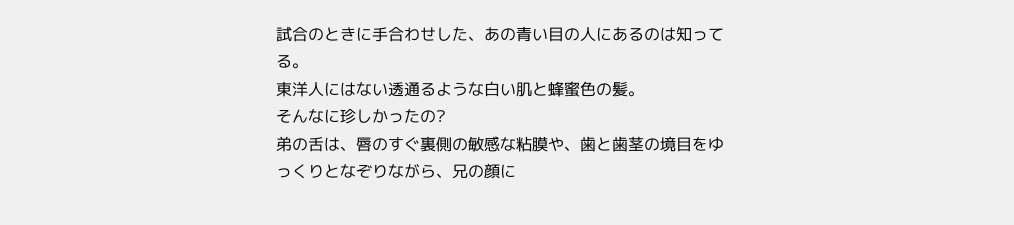試合のときに手合わせした、あの青い目の人にあるのは知ってる。
東洋人にはない透通るような白い肌と蜂蜜色の髪。
そんなに珍しかったの?
弟の舌は、唇のすぐ裏側の敏感な粘膜や、歯と歯茎の境目をゆっくりとなぞりながら、兄の顔に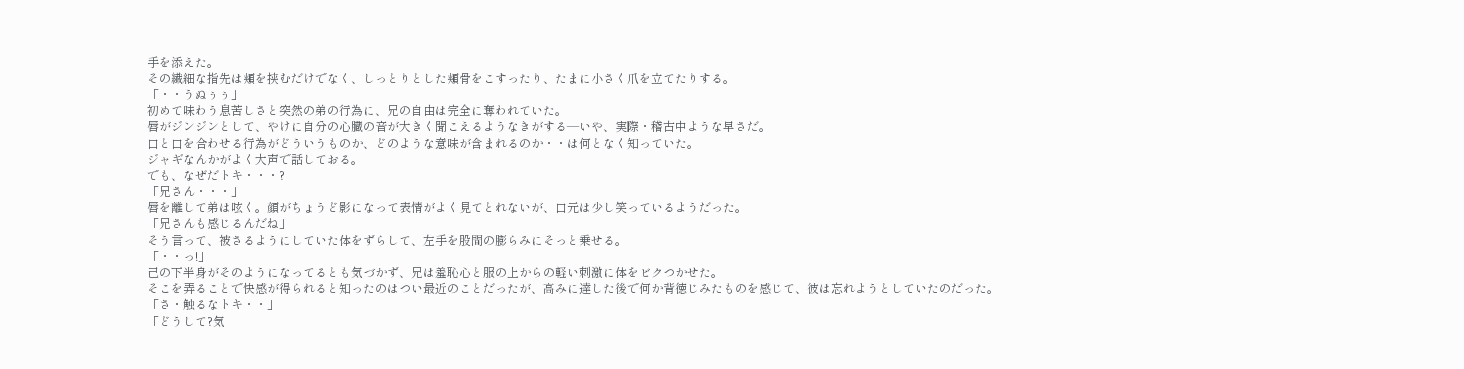手を添えた。
その繊細な指先は頬を挟むだけでなく、しっとりとした頬骨をこすったり、たまに小さく爪を立てたりする。
「・・うぬぅぅ」
初めて味わう息苦しさと突然の弟の行為に、兄の自由は完全に奪われていた。
唇がジンジンとして、やけに自分の心臓の音が大きく聞こえるようなきがする―いや、実際・稽古中ような早さだ。
口と口を合わせる行為がどういうものか、どのような意味が含まれるのか・・は何となく知っていた。
ジャギなんかがよく大声で話しておる。
でも、なぜだトキ・・・?
「兄さん・・・」
唇を離して弟は呟く。顔がちょうど影になって表情がよく見てとれないが、口元は少し笑っているようだった。
「兄さんも感じるんだね」
そう言って、被さるようにしていた体をずらして、左手を股間の膨らみにそっと乗せる。
「・・っ!」
己の下半身がそのようになってるとも気づかず、兄は羞恥心と服の上からの軽い刺激に体をビクつかせた。
そこを弄ることで快感が得られると知ったのはつい最近のことだったが、高みに達した後で何か背徳じみたものを感じて、彼は忘れようとしていたのだった。
「さ・触るなトキ・・」
「どうして?気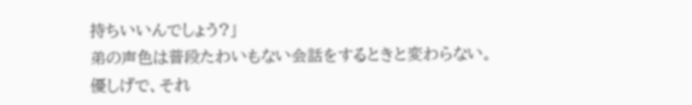持ちいいんでしょう?」
弟の声色は普段たわいもない会話をするときと変わらない。
優しげで、それ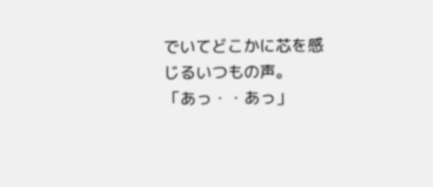でいてどこかに芯を感じるいつもの声。
「あっ・・あっ」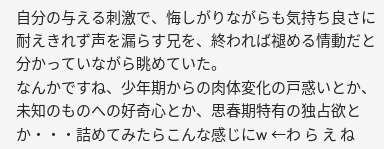自分の与える刺激で、悔しがりながらも気持ち良さに耐えきれず声を漏らす兄を、終われば褪める情動だと分かっていながら眺めていた。
なんかですね、少年期からの肉体変化の戸惑いとか、未知のものへの好奇心とか、思春期特有の独占欲とか・・・詰めてみたらこんな感じにw ←わ ら え ね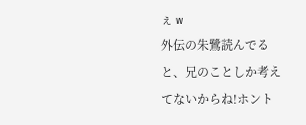ぇ w
外伝の朱鷺読んでると、兄のことしか考えてないからね!ホント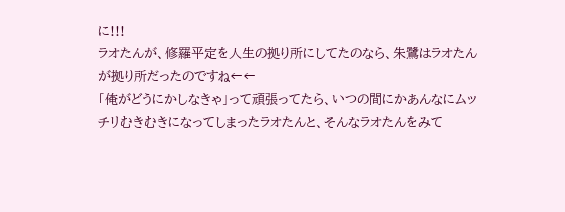に!!!
ラオたんが、修羅平定を人生の拠り所にしてたのなら、朱鷺はラオたんが拠り所だったのですね←←
「俺がどうにかしなきゃ」って頑張ってたら、いつの間にかあんなにムッチリむきむきになってしまったラオたんと、そんなラオたんをみて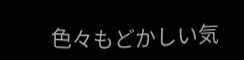色々もどかしい気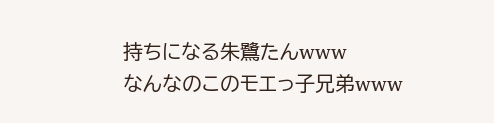持ちになる朱鷺たんwww
なんなのこのモエっ子兄弟www